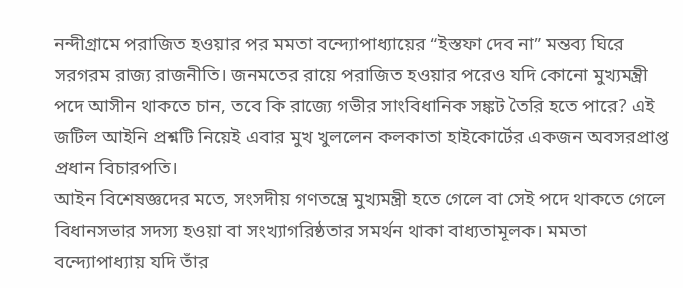নন্দীগ্রামে পরাজিত হওয়ার পর মমতা বন্দ্যোপাধ্যায়ের “ইস্তফা দেব না” মন্তব্য ঘিরে সরগরম রাজ্য রাজনীতি। জনমতের রায়ে পরাজিত হওয়ার পরেও যদি কোনো মুখ্যমন্ত্রী পদে আসীন থাকতে চান, তবে কি রাজ্যে গভীর সাংবিধানিক সঙ্কট তৈরি হতে পারে? এই জটিল আইনি প্রশ্নটি নিয়েই এবার মুখ খুললেন কলকাতা হাইকোর্টের একজন অবসরপ্রাপ্ত প্রধান বিচারপতি।
আইন বিশেষজ্ঞদের মতে, সংসদীয় গণতন্ত্রে মুখ্যমন্ত্রী হতে গেলে বা সেই পদে থাকতে গেলে বিধানসভার সদস্য হওয়া বা সংখ্যাগরিষ্ঠতার সমর্থন থাকা বাধ্যতামূলক। মমতা বন্দ্যোপাধ্যায় যদি তাঁর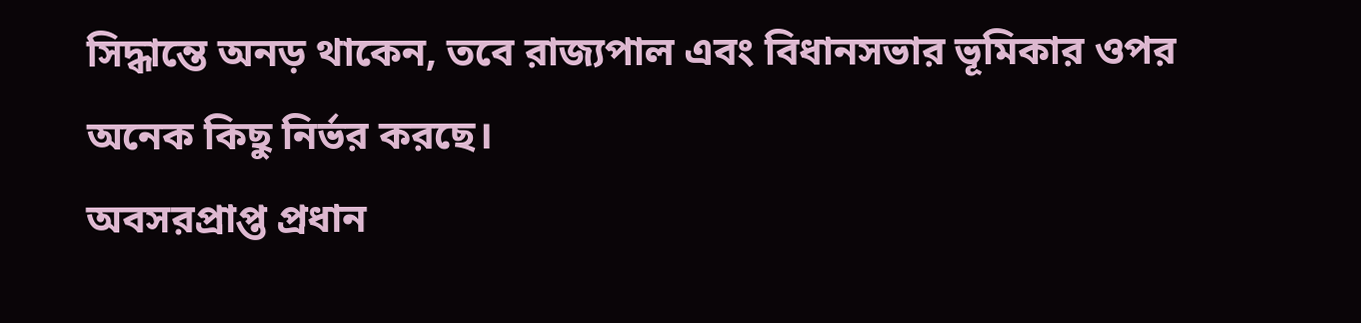সিদ্ধান্তে অনড় থাকেন, তবে রাজ্যপাল এবং বিধানসভার ভূমিকার ওপর অনেক কিছু নির্ভর করছে।
অবসরপ্রাপ্ত প্রধান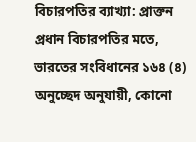বিচারপতির ব্যাখ্যা: প্রাক্তন প্রধান বিচারপতির মতে, ভারতের সংবিধানের ১৬৪ (৪) অনুচ্ছেদ অনুযায়ী, কোনো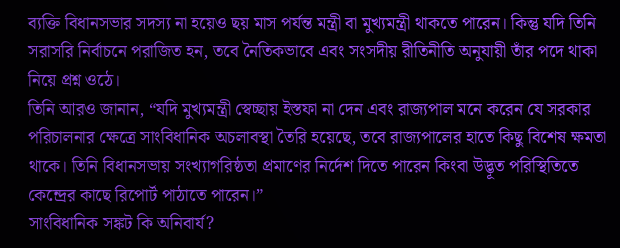ব্যক্তি বিধানসভার সদস্য না হয়েও ছয় মাস পর্যন্ত মন্ত্রী বা মুখ্যমন্ত্রী থাকতে পারেন। কিন্তু যদি তিনি সরাসরি নির্বাচনে পরাজিত হন, তবে নৈতিকভাবে এবং সংসদীয় রীতিনীতি অনুযায়ী তাঁর পদে থাকা নিয়ে প্রশ্ন ওঠে।
তিনি আরও জানান, “যদি মুখ্যমন্ত্রী স্বেচ্ছায় ইস্তফা না দেন এবং রাজ্যপাল মনে করেন যে সরকার পরিচালনার ক্ষেত্রে সাংবিধানিক অচলাবস্থা তৈরি হয়েছে, তবে রাজ্যপালের হাতে কিছু বিশেষ ক্ষমতা থাকে। তিনি বিধানসভায় সংখ্যাগরিষ্ঠতা প্রমাণের নির্দেশ দিতে পারেন কিংবা উদ্ভূত পরিস্থিতিতে কেন্দ্রের কাছে রিপোর্ট পাঠাতে পারেন।”
সাংবিধানিক সঙ্কট কি অনিবার্য?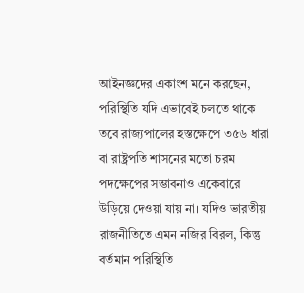আইনজ্ঞদের একাংশ মনে করছেন, পরিস্থিতি যদি এভাবেই চলতে থাকে তবে রাজ্যপালের হস্তক্ষেপে ৩৫৬ ধারা বা রাষ্ট্রপতি শাসনের মতো চরম পদক্ষেপের সম্ভাবনাও একেবারে উড়িয়ে দেওয়া যায় না। যদিও ভারতীয় রাজনীতিতে এমন নজির বিরল, কিন্তু বর্তমান পরিস্থিতি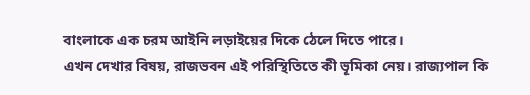বাংলাকে এক চরম আইনি লড়াইয়ের দিকে ঠেলে দিতে পারে।
এখন দেখার বিষয়, রাজভবন এই পরিস্থিতিতে কী ভূমিকা নেয়। রাজ্যপাল কি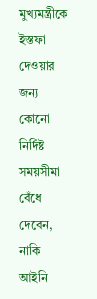মুখ্যমন্ত্রীকে ইস্তফা দেওয়ার জন্য কোনো নির্দিষ্ট সময়সীমা বেঁধে দেবেন, নাকি আইনি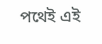পথেই এই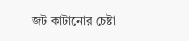জট কাটানোর চেষ্টা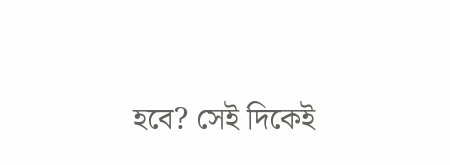হবে? সেই দিকেই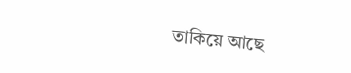তাকিয়ে আছে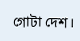গোটা দেশ।